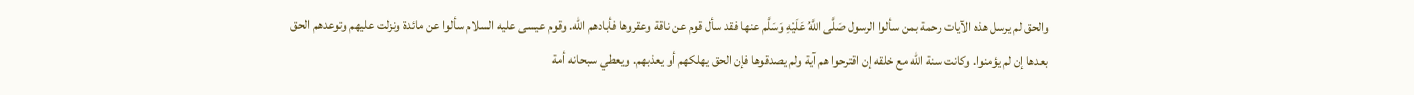والحق لم يرسل هذه الآيات رحمة بمن سألوا الرسول صَلَّى اللَّهُ عَلَيْهِ وَسَلَّم عنها فقد سأل قوم عن ناقة وعقروها فأبادهم الله. وقوم عيسى عليه السلام سألوا عن مائدة ونزلت عليهم وتوعدهم الحق بعدها إن لم يؤمنوا. وكانت سنة الله مع خلقه إن اقترحوا هم آية ولم يصدقوها فإن الحق يهلكهم أو يعذبهم. ويعطي سبحانه أمة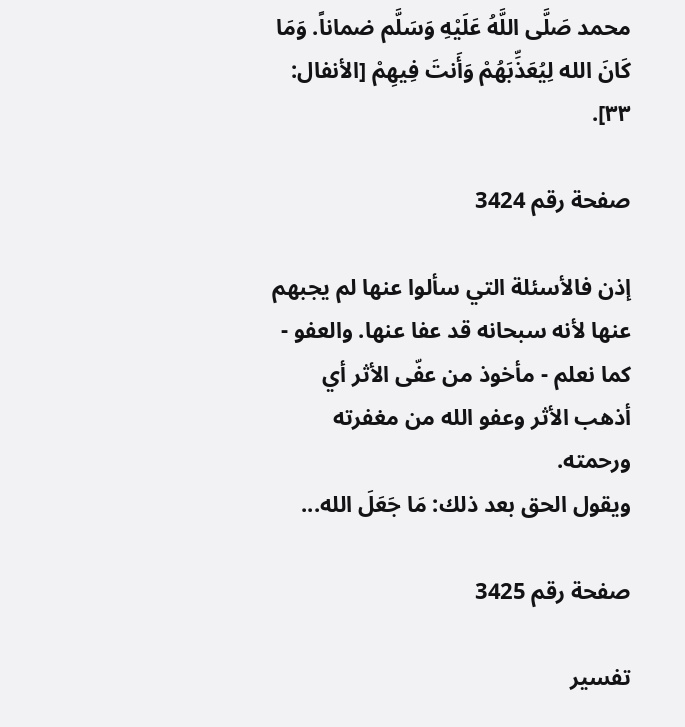محمد صَلَّى اللَّهُ عَلَيْهِ وَسَلَّم ضماناً. وَمَا كَانَ الله لِيُعَذِّبَهُمْ وَأَنتَ فِيهِمْ [الأنفال: ٣٣].

صفحة رقم 3424

إذن فالأسئلة التي سألوا عنها لم يجبهم عنها لأنه سبحانه قد عفا عنها. والعفو - كما نعلم - مأخوذ من عفّى الأثر أي أذهب الأثر وعفو الله من مغفرته ورحمته.
ويقول الحق بعد ذلك: مَا جَعَلَ الله...

صفحة رقم 3425

تفسير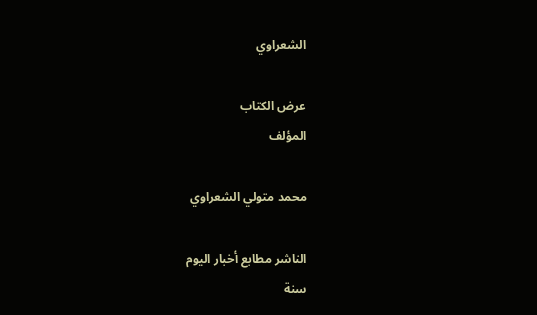الشعراوي

عرض الكتاب
المؤلف

محمد متولي الشعراوي

الناشر مطابع أخبار اليوم
سنة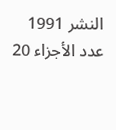النشر 1991
عدد الأجزاء 20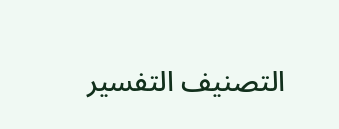التصنيف التفسير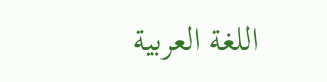اللغة العربية